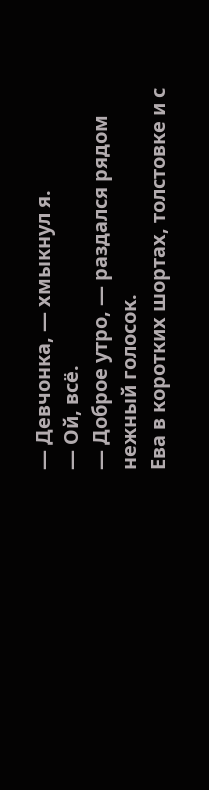— Девчонка, — хмыкнул я.
— Ой, всё.
— Доброе утро, — раздался рядом нежный голосок.
Ева в коротких шортах, толстовке и с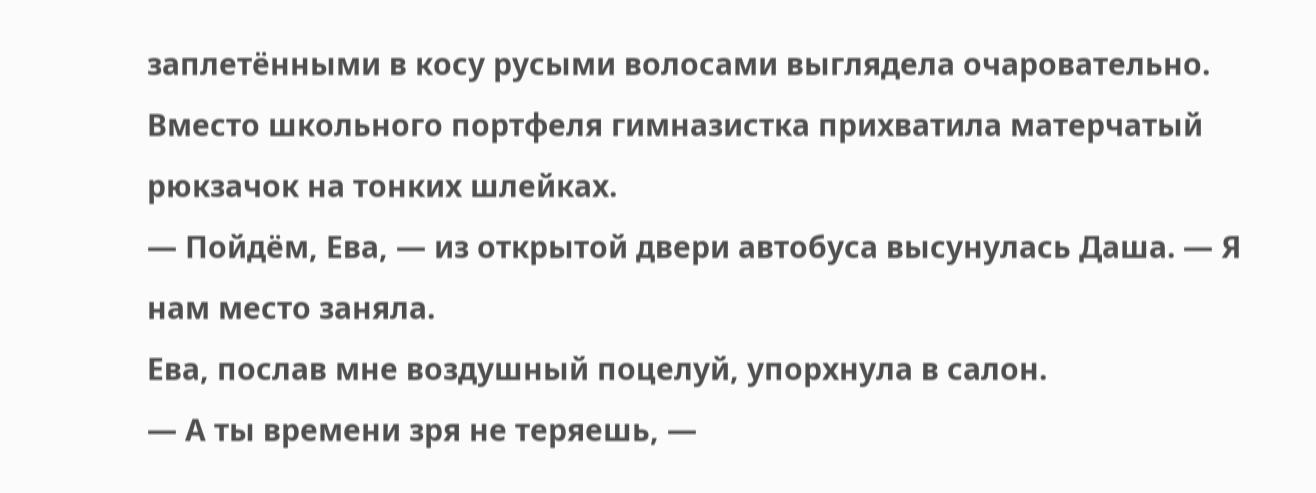заплетёнными в косу русыми волосами выглядела очаровательно. Вместо школьного портфеля гимназистка прихватила матерчатый рюкзачок на тонких шлейках.
— Пойдём, Ева, — из открытой двери автобуса высунулась Даша. — Я нам место заняла.
Ева, послав мне воздушный поцелуй, упорхнула в салон.
— А ты времени зря не теряешь, —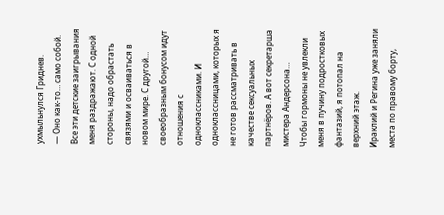ухмыльнулся Гриднев.
— Оно как-то… само собой.
Все эти детские заигрывания меня раздражают. С одной стороны, надо обрастать связями и осваиваться в новом мире. С другой… своеобразным бонусом идут отношения с одноклассниками. И одноклассницами, которых я не готов рассматривать в качестве сексуальных партнёров. А вот секретарша мистера Андерсона…
Чтобы гормоны не увлекли меня в пучину подростковых фантазий, я потопал на верхний этаж.
Ираклий и Регина уже заняли места по правому борту,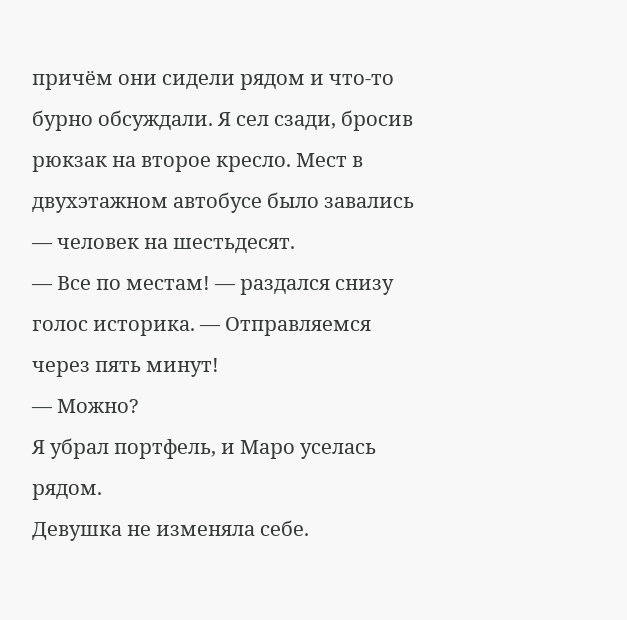причём они сидели рядом и что-то бурно обсуждали. Я сел сзади, бросив рюкзак на второе кресло. Мест в двухэтажном автобусе было завались — человек на шестьдесят.
— Все по местам! — раздался снизу голос историка. — Отправляемся через пять минут!
— Можно?
Я убрал портфель, и Маро уселась рядом.
Девушка не изменяла себе.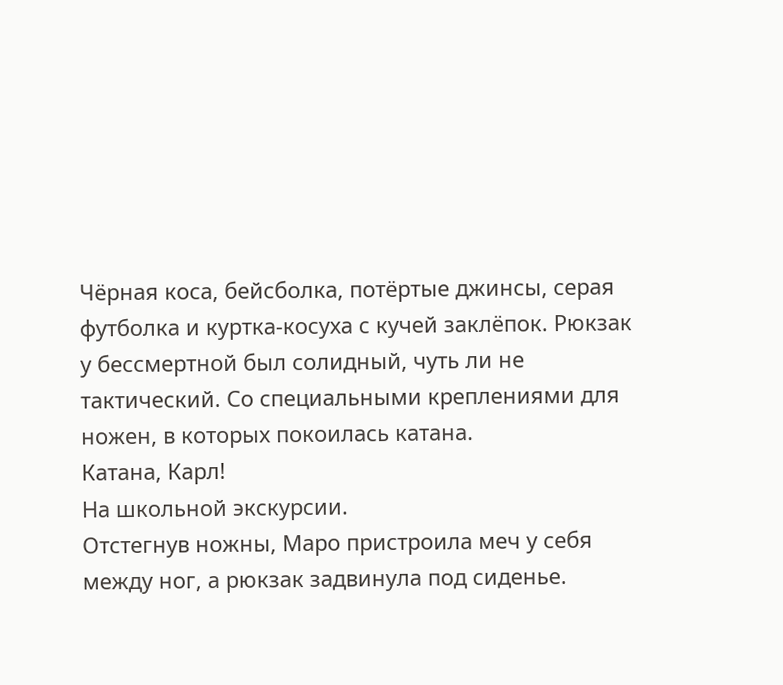Чёрная коса, бейсболка, потёртые джинсы, серая футболка и куртка-косуха с кучей заклёпок. Рюкзак у бессмертной был солидный, чуть ли не тактический. Со специальными креплениями для ножен, в которых покоилась катана.
Катана, Карл!
На школьной экскурсии.
Отстегнув ножны, Маро пристроила меч у себя между ног, а рюкзак задвинула под сиденье.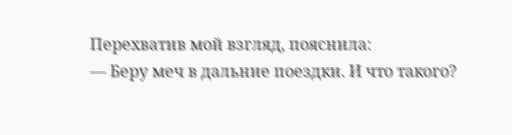Перехватив мой взгляд, пояснила:
— Беру меч в дальние поездки. И что такого?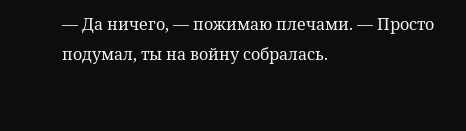— Да ничего, — пожимаю плечами. — Просто подумал, ты на войну собралась.